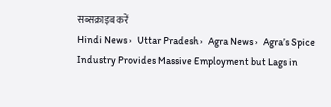सब्सक्राइब करें
Hindi News ›   Uttar Pradesh ›   Agra News ›   Agra’s Spice Industry Provides Massive Employment but Lags in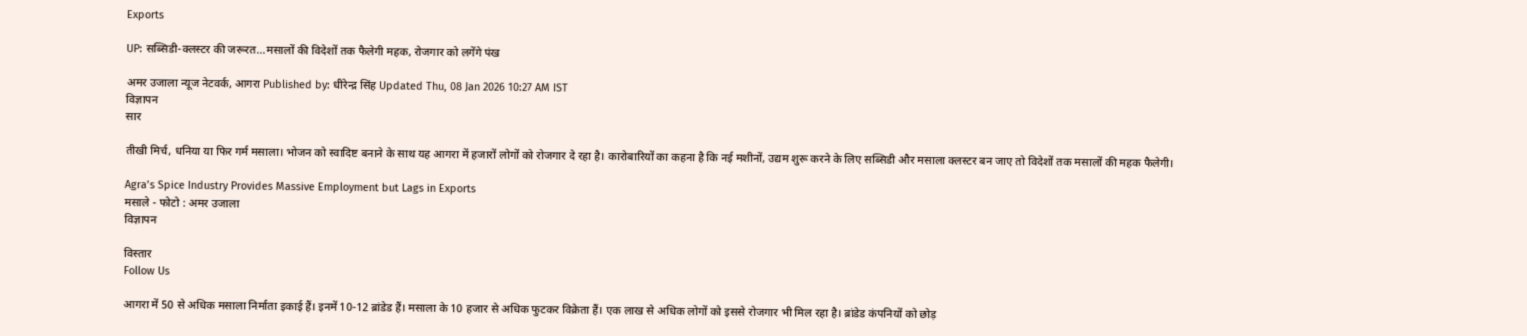Exports

UP: सब्सिडी-क्लस्टर की जरूरत...मसालों की विदेशों तक फैलेगी महक, रोजगार को लगेंगे पंख

अमर उजाला न्यूज नेटवर्क, आगरा Published by: धीरेन्द्र सिंह Updated Thu, 08 Jan 2026 10:27 AM IST
विज्ञापन
सार

तीखी मिर्च, धनिया या फिर गर्म मसाला। भोजन को स्वादिष्ट बनाने के साथ यह आगरा में हजारों लोगों को रोजगार दे रहा है। कारोबारियों का कहना है कि नई मशीनों, उद्यम शुरू करने के लिए सब्सिडी और मसाला क्लस्टर बन जाए तो विदेशों तक मसालों की महक फैलेगी।

Agra’s Spice Industry Provides Massive Employment but Lags in Exports
मसाले - फोटो : अमर उजाला
विज्ञापन

विस्तार
Follow Us

आगरा में 50 से अधिक मसाला निर्माता इकाई हैं। इनमें 10-12 ब्रांडेड हैं। मसाला के 10 हजार से अधिक फुटकर विक्रेता हैं। एक लाख से अधिक लोगों को इससे रोजगार भी मिल रहा है। ब्रांडेड कंपनियों को छोड़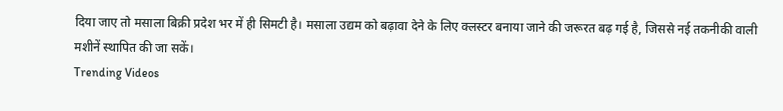दिया जाए तो मसाला बिक्री प्रदेश भर में ही सिमटी है। मसाला उद्यम को बढ़ावा देने के लिए क्लस्टर बनाया जाने की जरूरत बढ़ गई है, जिससे नई तकनीकी वाली मशीनें स्थापित की जा सकें।
Trending Videos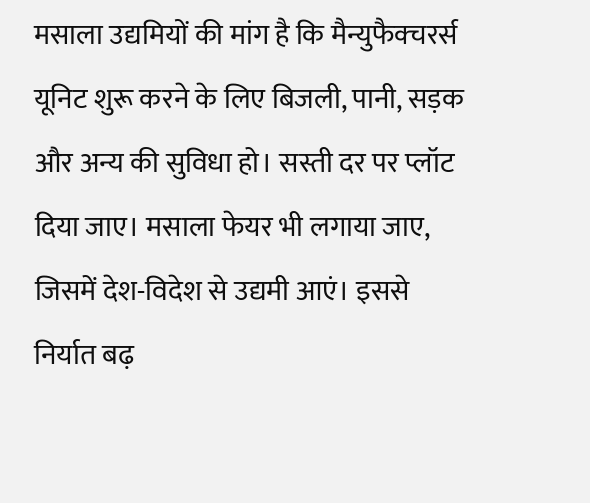मसाला उद्यमियों की मांग है कि मैन्युफैक्चरर्स यूनिट शुरू करने के लिए बिजली, पानी, सड़क और अन्य की सुविधा हो। सस्ती दर पर प्लॉट दिया जाए। मसाला फेयर भी लगाया जाए, जिसमें देश-विदेश से उद्यमी आएं। इससे निर्यात बढ़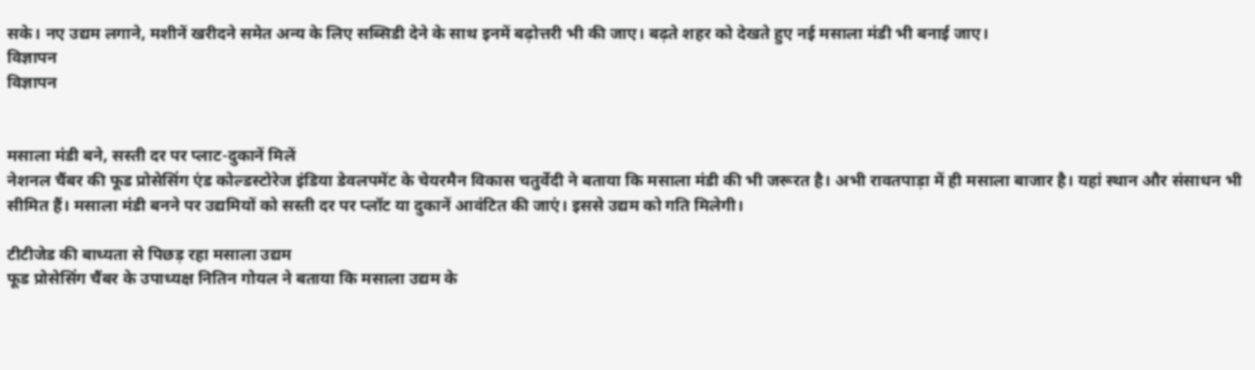सके। नए उद्यम लगाने, मशीनें खरीदने समेत अन्य के लिए सब्सिडी देने के साथ इनमें बढ़ोत्तरी भी की जाए। बढ़ते शहर को देखते हुए नई मसाला मंडी भी बनाई जाए।
विज्ञापन
विज्ञापन


मसाला मंडी बने, सस्ती दर पर प्लाट-दुकानें मिलें
नेशनल चैंबर की फूड प्रोसेसिंग एंड कोल्डस्टोरेज इंडिया डेवलपमेंट के चेयरमैन विकास चतुर्वेदी ने बताया कि मसाला मंडी की भी जरूरत है। अभी रावतपाड़ा में ही मसाला बाजार है। यहां स्थान और संसाधन भी सीमित हैं। मसाला मंडी बनने पर उद्यमियों को सस्ती दर पर प्लॉट या दुकानें आवंटित की जाएं। इससे उद्यम को गति मिलेगी।

टीटीजेड की बाध्यता से पिछड़ रहा मसाला उद्यम
फूड प्रोसेसिंग चैंबर के उपाध्यक्ष नितिन गोयल ने बताया कि मसाला उद्यम के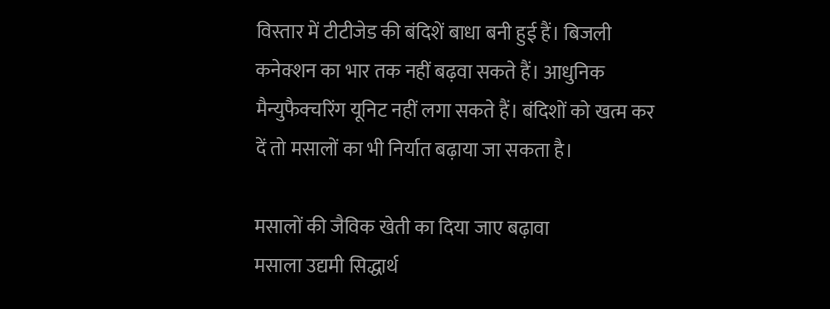विस्तार में टीटीजेड की बंदिशें बाधा बनी हुई हैं। बिजली कनेक्शन का भार तक नहीं बढ़वा सकते हैं। आधुनिक मैन्युफैक्चरिंग यूनिट नहीं लगा सकते हैं। बंदिशों को खत्म कर दें तो मसालों का भी निर्यात बढ़ाया जा सकता है।

मसालों की जैविक खेती का दिया जाए बढ़ावा
मसाला उद्यमी सिद्धार्थ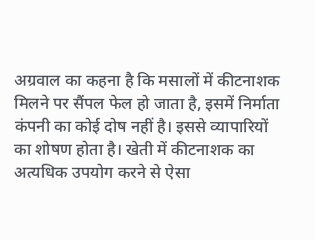अग्रवाल का कहना है कि मसालों में कीटनाशक मिलने पर सैंपल फेल हो जाता है, इसमें निर्माता कंपनी का कोई दोष नहीं है। इससे व्यापारियों का शोषण होता है। खेती में कीटनाशक का अत्यधिक उपयोग करने से ऐसा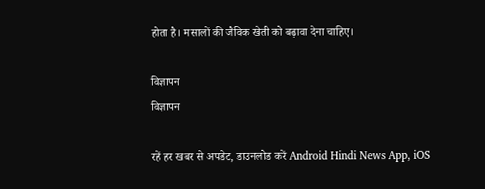होता है। मसालों की जैविक खेती को बढ़ावा देना चाहिए।

विज्ञापन
विज्ञापन

रहें हर खबर से अपडेट, डाउनलोड करें Android Hindi News App, iOS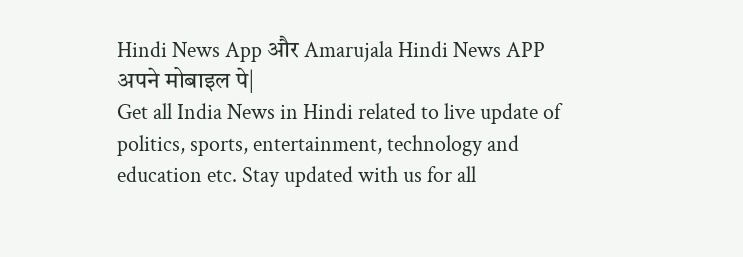Hindi News App और Amarujala Hindi News APP अपने मोबाइल पे|
Get all India News in Hindi related to live update of politics, sports, entertainment, technology and education etc. Stay updated with us for all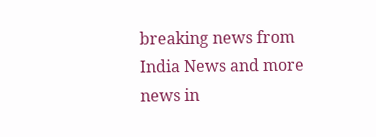breaking news from India News and more news in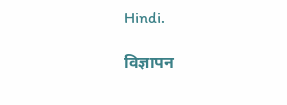Hindi.

विज्ञापन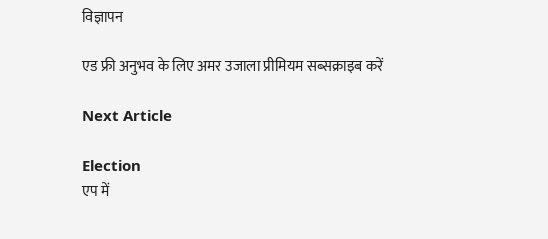विज्ञापन

एड फ्री अनुभव के लिए अमर उजाला प्रीमियम सब्सक्राइब करें

Next Article

Election
एप में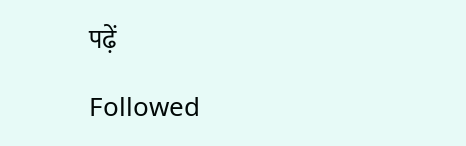पढ़ें

Followed